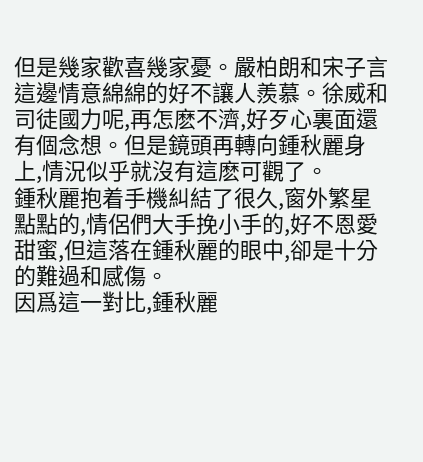但是幾家歡喜幾家憂。嚴柏朗和宋子言這邊情意綿綿的好不讓人羨慕。徐威和司徒國力呢,再怎麽不濟,好歹心裏面還有個念想。但是鏡頭再轉向鍾秋麗身上,情況似乎就沒有這麽可觀了。
鍾秋麗抱着手機糾結了很久,窗外繁星點點的,情侶們大手挽小手的,好不恩愛甜蜜,但這落在鍾秋麗的眼中,卻是十分的難過和感傷。
因爲這一對比,鍾秋麗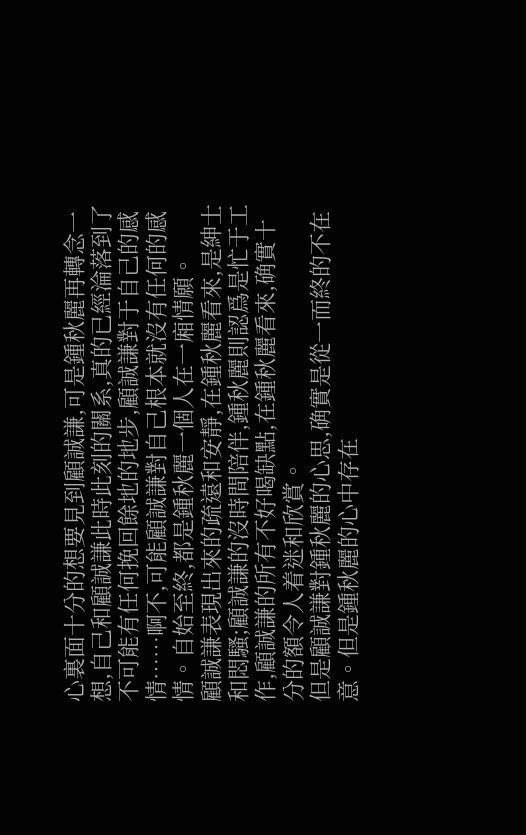心裏面十分的想要見到顧誠謙,可是鍾秋麗再轉念一想,自己和顧誠謙此時此刻的關系,真的已經淪落到了不可能有任何挽回餘地的地步,顧誠謙對于自己的感情……啊不,可能顧誠謙對自己根本就沒有任何的感情。自始至終,都是鍾秋麗一個人在一廂情願。
顧誠謙表現出來的疏遠和安靜,在鍾秋麗看來,是紳士和悶騷;顧誠謙的沒時間陪伴,鍾秋麗則認爲是忙于工作,顧誠謙的所有不好喝缺點,在鍾秋麗看來,确實十分的額令人着迷和欣賞。
但是顧誠謙對鍾秋麗的心思,确實是從一而終的不在意。但是鍾秋麗的心中存在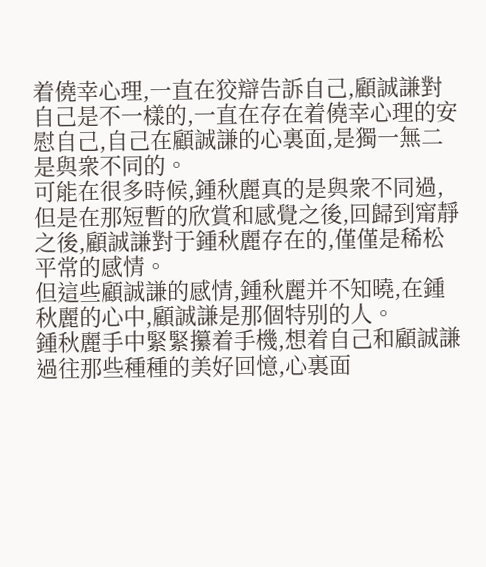着僥幸心理,一直在狡辯告訴自己,顧誠謙對自己是不一樣的,一直在存在着僥幸心理的安慰自己,自己在顧誠謙的心裏面,是獨一無二是與衆不同的。
可能在很多時候,鍾秋麗真的是與衆不同過,但是在那短暫的欣賞和感覺之後,回歸到甯靜之後,顧誠謙對于鍾秋麗存在的,僅僅是稀松平常的感情。
但這些顧誠謙的感情,鍾秋麗并不知曉,在鍾秋麗的心中,顧誠謙是那個特别的人。
鍾秋麗手中緊緊攥着手機,想着自己和顧誠謙過往那些種種的美好回憶,心裏面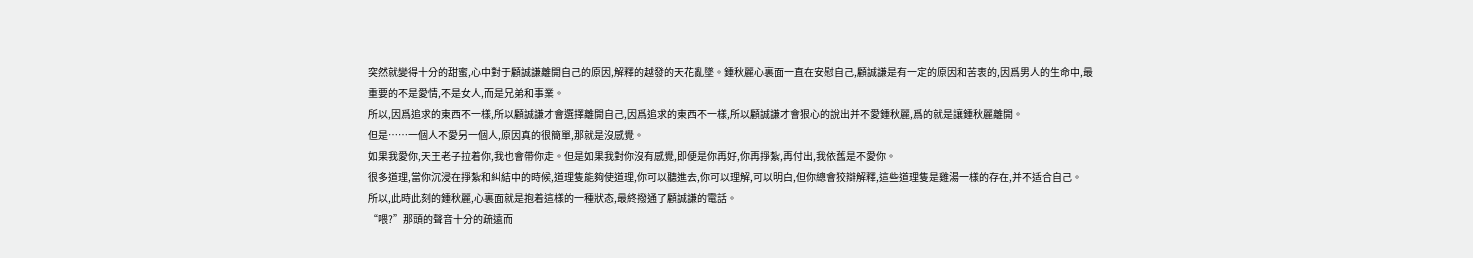突然就變得十分的甜蜜,心中對于顧誠謙離開自己的原因,解釋的越發的天花亂墜。鍾秋麗心裏面一直在安慰自己,顧誠謙是有一定的原因和苦衷的,因爲男人的生命中,最重要的不是愛情,不是女人,而是兄弟和事業。
所以,因爲追求的東西不一樣,所以顧誠謙才會選擇離開自己,因爲追求的東西不一樣,所以顧誠謙才會狠心的說出并不愛鍾秋麗,爲的就是讓鍾秋麗離開。
但是……一個人不愛另一個人,原因真的很簡單,那就是沒感覺。
如果我愛你,天王老子拉着你,我也會帶你走。但是如果我對你沒有感覺,即便是你再好,你再掙紮,再付出,我依舊是不愛你。
很多道理,當你沉浸在掙紮和糾結中的時候,道理隻能夠使道理,你可以聽進去,你可以理解,可以明白,但你總會狡辯解釋,這些道理隻是雞湯一樣的存在,并不适合自己。
所以,此時此刻的鍾秋麗,心裏面就是抱着這樣的一種狀态,最終撥通了顧誠謙的電話。
“喂?”那頭的聲音十分的疏遠而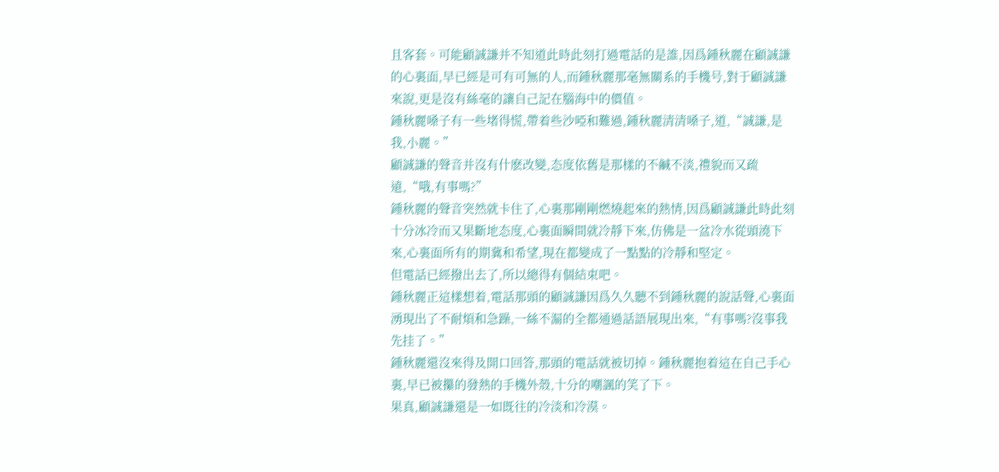且客套。可能顧誠謙并不知道此時此刻打過電話的是誰,因爲鍾秋麗在顧誠謙的心裏面,早已經是可有可無的人,而鍾秋麗那毫無關系的手機号,對于顧誠謙來說,更是沒有絲毫的讓自己記在腦海中的價值。
鍾秋麗嗓子有一些堵得慌,帶着些沙啞和難過,鍾秋麗清清嗓子,道,“誠謙,是我,小麗。”
顧誠謙的聲音并沒有什麽改變,态度依舊是那樣的不鹹不淡,禮貌而又疏遠,“哦,有事嗎?”
鍾秋麗的聲音突然就卡住了,心裏那剛剛燃燒起來的熱情,因爲顧誠謙此時此刻十分冰冷而又果斷地态度,心裏面瞬間就冷靜下來,仿佛是一盆冷水從頭澆下來,心裏面所有的期冀和希望,現在都變成了一點點的冷靜和堅定。
但電話已經撥出去了,所以總得有個結束吧。
鍾秋麗正這樣想着,電話那頭的顧誠謙因爲久久聽不到鍾秋麗的說話聲,心裏面湧現出了不耐煩和急躁,一絲不漏的全都通過話語展現出來,“有事嗎?沒事我先挂了。”
鍾秋麗還沒來得及開口回答,那頭的電話就被切掉。鍾秋麗抱着這在自己手心裏,早已被攥的發熱的手機外殼,十分的嘲諷的笑了下。
果真,顧誠謙還是一如既往的冷淡和冷漠。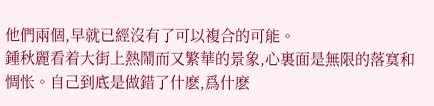他們兩個,早就已經沒有了可以複合的可能。
鍾秋麗看着大街上熱鬧而又繁華的景象,心裏面是無限的落寞和惆怅。自己到底是做錯了什麽,爲什麽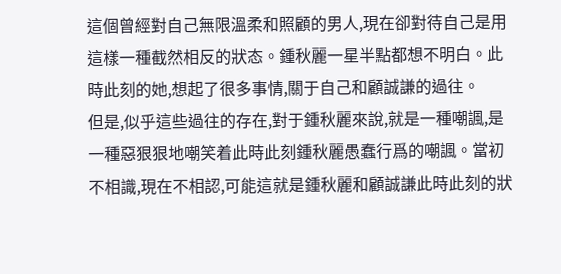這個曾經對自己無限溫柔和照顧的男人,現在卻對待自己是用這樣一種截然相反的狀态。鍾秋麗一星半點都想不明白。此時此刻的她,想起了很多事情,關于自己和顧誠謙的過往。
但是,似乎這些過往的存在,對于鍾秋麗來說,就是一種嘲諷,是一種惡狠狠地嘲笑着此時此刻鍾秋麗愚蠢行爲的嘲諷。當初不相識,現在不相認,可能這就是鍾秋麗和顧誠謙此時此刻的狀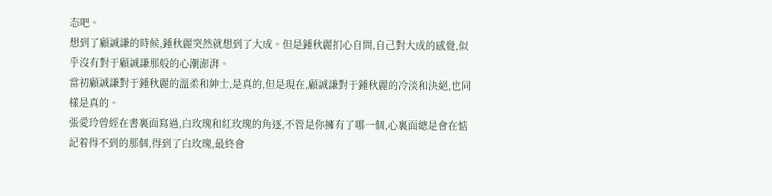态吧。
想到了顧誠謙的時候,鍾秋麗突然就想到了大成。但是鍾秋麗扪心自問,自己對大成的感覺,似乎沒有對于顧誠謙那般的心潮澎湃。
當初顧誠謙對于鍾秋麗的溫柔和紳士,是真的,但是現在,顧誠謙對于鍾秋麗的冷淡和決絕,也同樣是真的。
張愛玲曾經在書裏面寫過,白玫瑰和紅玫瑰的角逐,不管是你擁有了哪一個,心裏面總是會在惦記着得不到的那個,得到了白玫瑰,最終會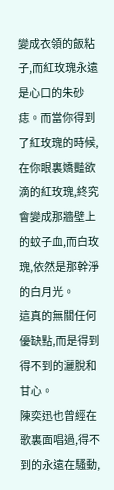變成衣領的飯粘子,而紅玫瑰永遠是心口的朱砂痣。而當你得到了紅玫瑰的時候,在你眼裏嬌豔欲滴的紅玫瑰,終究會變成那牆壁上的蚊子血,而白玫瑰,依然是那幹淨的白月光。
這真的無關任何優缺點,而是得到得不到的灑脫和甘心。
陳奕迅也曾經在歌裏面唱過,得不到的永遠在騷動,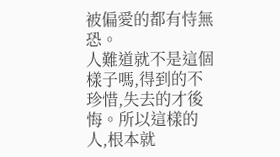被偏愛的都有恃無恐。
人難道就不是這個樣子嗎,得到的不珍惜,失去的才後悔。所以這樣的人,根本就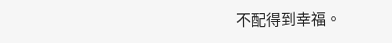不配得到幸福。